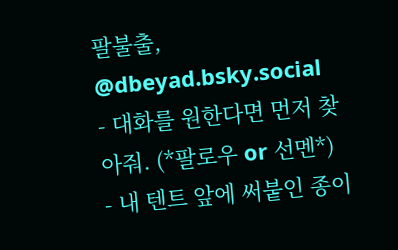팔불출, @dbeyad.bsky.social
- 대화를 원한다면 먼저 찾아줘. (*팔로우 or 선멘*)
- 내 텐트 앞에 써붙인 종이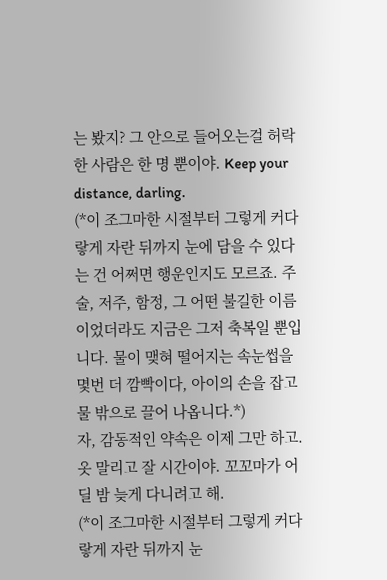는 봤지? 그 안으로 들어오는걸 허락한 사람은 한 명 뿐이야. Keep your distance, darling.
(*이 조그마한 시절부터 그렇게 커다랗게 자란 뒤까지 눈에 담을 수 있다는 건 어쩌면 행운인지도 모르죠. 주술, 저주, 함정, 그 어떤 불길한 이름이었더라도 지금은 그저 축복일 뿐입니다. 물이 맺혀 떨어지는 속눈썹을 몇번 더 깜빡이다, 아이의 손을 잡고 물 밖으로 끌어 나옵니다.*)
자, 감동적인 약속은 이제 그만 하고. 옷 말리고 잘 시간이야. 꼬꼬마가 어딜 밤 늦게 다니려고 해.
(*이 조그마한 시절부터 그렇게 커다랗게 자란 뒤까지 눈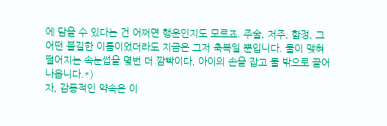에 담을 수 있다는 건 어쩌면 행운인지도 모르죠. 주술, 저주, 함정, 그 어떤 불길한 이름이었더라도 지금은 그저 축복일 뿐입니다. 물이 맺혀 떨어지는 속눈썹을 몇번 더 깜빡이다, 아이의 손을 잡고 물 밖으로 끌어 나옵니다.*)
자, 감동적인 약속은 이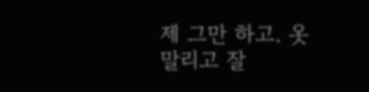제 그만 하고. 옷 말리고 잘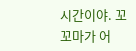시간이야. 꼬꼬마가 어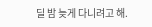딜 밤 늦게 다니려고 해.